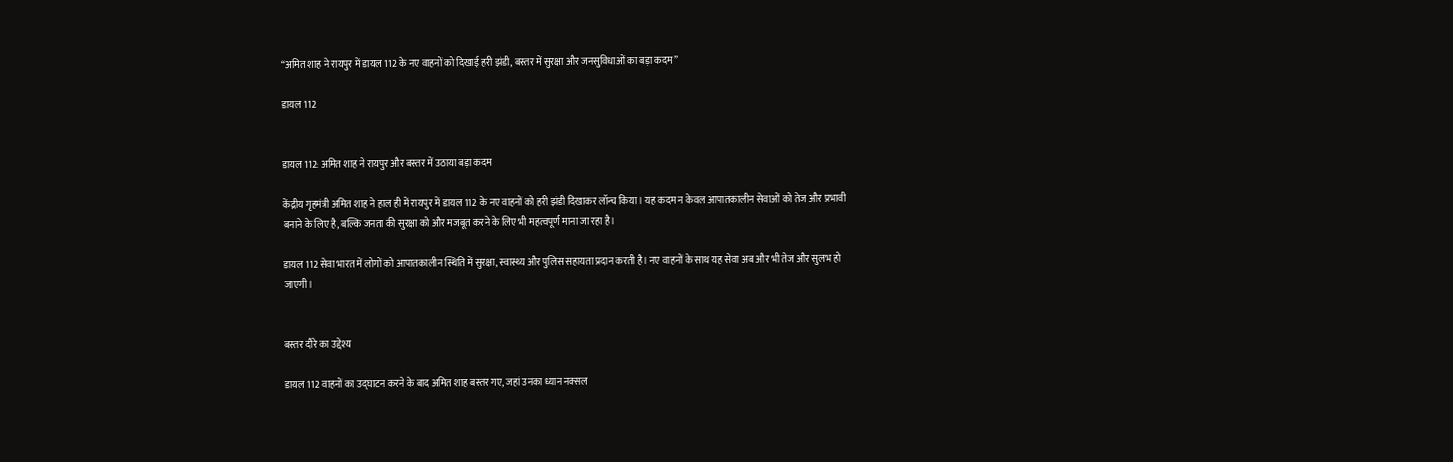“अमित शाह ने रायपुर में डायल 112 के नए वाहनों को दिखाई हरी झंडी, बस्तर में सुरक्षा और जनसुविधाओं का बड़ा कदम”

डायल 112


डायल 112: अमित शाह ने रायपुर और बस्तर में उठाया बड़ा कदम

केंद्रीय गृहमंत्री अमित शाह ने हाल ही में रायपुर में डायल 112 के नए वाहनों को हरी झंडी दिखाकर लॉन्च किया। यह कदम न केवल आपातकालीन सेवाओं को तेज और प्रभावी बनाने के लिए है, बल्कि जनता की सुरक्षा को और मजबूत करने के लिए भी महत्वपूर्ण माना जा रहा है।

डायल 112 सेवा भारत में लोगों को आपातकालीन स्थिति में सुरक्षा, स्वास्थ्य और पुलिस सहायता प्रदान करती है। नए वाहनों के साथ यह सेवा अब और भी तेज और सुलभ हो जाएगी।


बस्तर दौरे का उद्देश्य

डायल 112 वाहनों का उद्घाटन करने के बाद अमित शाह बस्तर गए, जहां उनका ध्यान नक्सल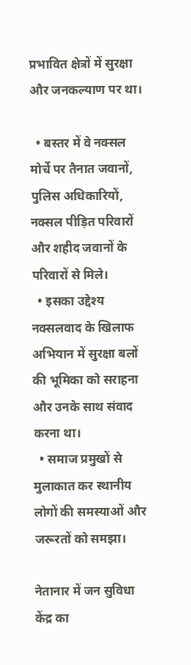प्रभावित क्षेत्रों में सुरक्षा और जनकल्याण पर था।

  • बस्तर में वे नक्सल मोर्चे पर तैनात जवानों, पुलिस अधिकारियों, नक्सल पीड़ित परिवारों और शहीद जवानों के परिवारों से मिले।
  • इसका उद्देश्य नक्सलवाद के खिलाफ अभियान में सुरक्षा बलों की भूमिका को सराहना और उनके साथ संवाद करना था।
  • समाज प्रमुखों से मुलाकात कर स्थानीय लोगों की समस्याओं और जरूरतों को समझा।

नेतानार में जन सुविधा केंद्र का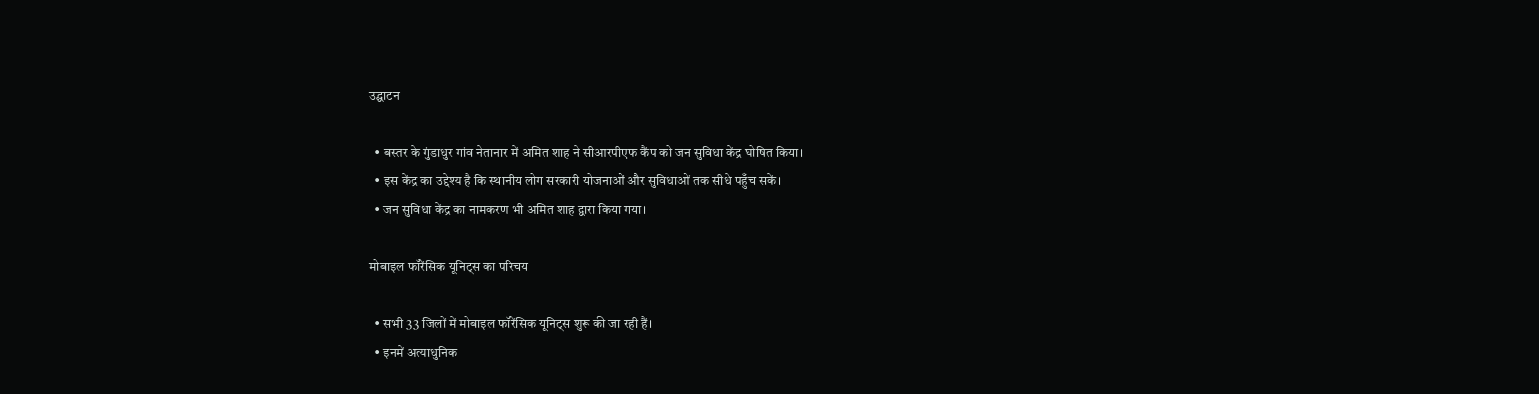उद्घाटन

  • बस्तर के गुंडाधुर गांव नेतानार में अमित शाह ने सीआरपीएफ कैंप को जन सुविधा केंद्र घोषित किया।
  • इस केंद्र का उद्देश्य है कि स्थानीय लोग सरकारी योजनाओं और सुविधाओं तक सीधे पहुँच सकें।
  • जन सुविधा केंद्र का नामकरण भी अमित शाह द्वारा किया गया।

मोबाइल फॉरेंसिक यूनिट्स का परिचय

  • सभी 33 जिलों में मोबाइल फॉरेंसिक यूनिट्स शुरू की जा रही हैं।
  • इनमें अत्याधुनिक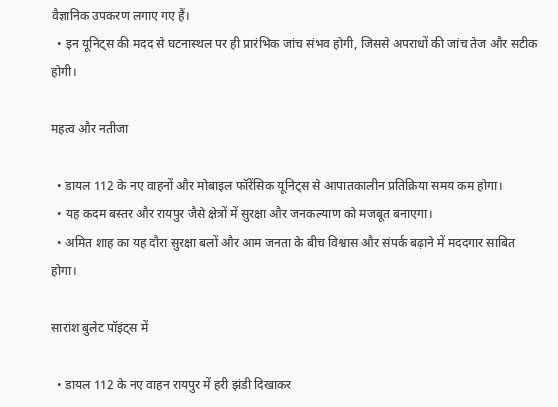वैज्ञानिक उपकरण लगाए गए हैं।
  • इन यूनिट्स की मदद से घटनास्थल पर ही प्रारंभिक जांच संभव होगी, जिससे अपराधों की जांच तेज और सटीक होगी।

महत्व और नतीजा

  • डायल 112 के नए वाहनों और मोबाइल फॉरेंसिक यूनिट्स से आपातकालीन प्रतिक्रिया समय कम होगा।
  • यह कदम बस्तर और रायपुर जैसे क्षेत्रों में सुरक्षा और जनकल्याण को मजबूत बनाएगा।
  • अमित शाह का यह दौरा सुरक्षा बलों और आम जनता के बीच विश्वास और संपर्क बढ़ाने में मददगार साबित होगा।

सारांश बुलेट पॉइंट्स में

  • डायल 112 के नए वाहन रायपुर में हरी झंडी दिखाकर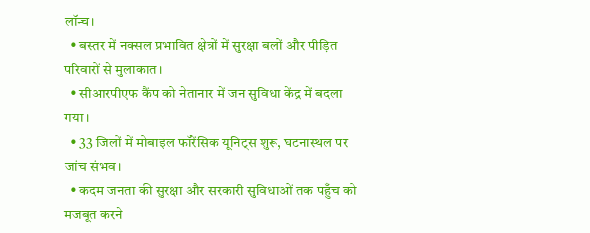लॉन्च।
  • बस्तर में नक्सल प्रभावित क्षेत्रों में सुरक्षा बलों और पीड़ित परिवारों से मुलाकात।
  • सीआरपीएफ कैंप को नेतानार में जन सुविधा केंद्र में बदला गया।
  • 33 जिलों में मोबाइल फॉरेंसिक यूनिट्स शुरू, घटनास्थल पर जांच संभव।
  • कदम जनता की सुरक्षा और सरकारी सुविधाओं तक पहुँच को मजबूत करने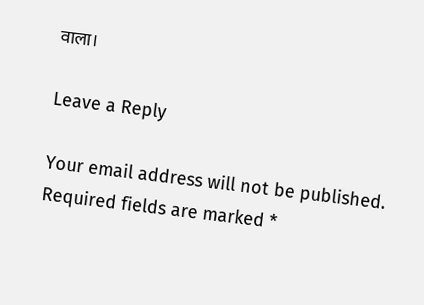वाला।

Leave a Reply

Your email address will not be published. Required fields are marked *